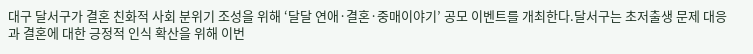대구 달서구가 결혼 친화적 사회 분위기 조성을 위해 ‘달달 연애·결혼·중매이야기’ 공모 이벤트를 개최한다.달서구는 초저출생 문제 대응과 결혼에 대한 긍정적 인식 확산을 위해 이번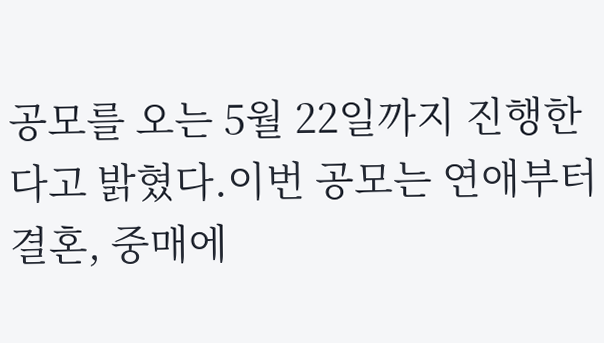공모를 오는 5월 22일까지 진행한다고 밝혔다.이번 공모는 연애부터 결혼, 중매에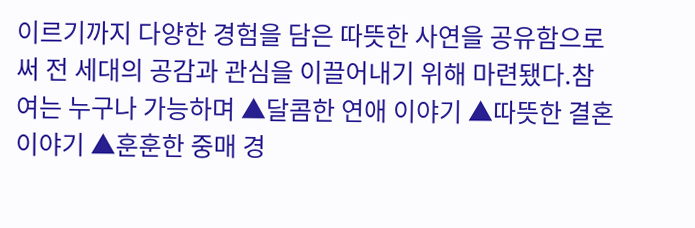이르기까지 다양한 경험을 담은 따뜻한 사연을 공유함으로써 전 세대의 공감과 관심을 이끌어내기 위해 마련됐다.참여는 누구나 가능하며 ▲달콤한 연애 이야기 ▲따뜻한 결혼 이야기 ▲훈훈한 중매 경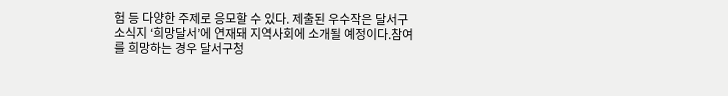험 등 다양한 주제로 응모할 수 있다. 제출된 우수작은 달서구 소식지 ‘희망달서’에 연재돼 지역사회에 소개될 예정이다.참여를 희망하는 경우 달서구청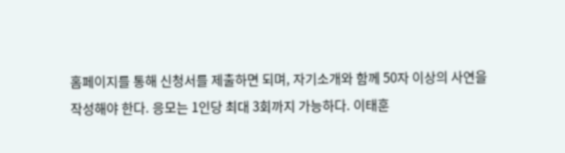홈페이지를 통해 신청서를 제출하면 되며, 자기소개와 함께 50자 이상의 사연을 작성해야 한다. 응모는 1인당 최대 3회까지 가능하다. 이태훈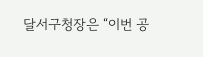달서구청장은 “이번 공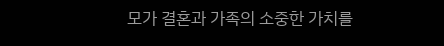모가 결혼과 가족의 소중한 가치를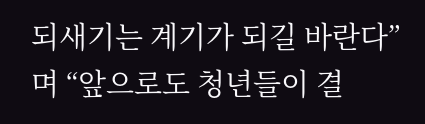되새기는 계기가 되길 바란다”며 “앞으로도 청년들이 결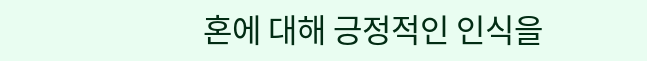혼에 대해 긍정적인 인식을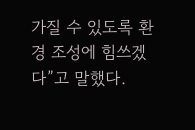가질 수 있도록 환경 조성에 힘쓰겠다”고 말했다.